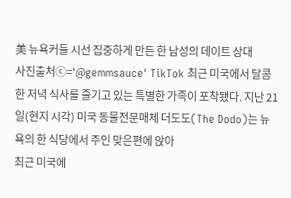美 뉴욕커들 시선 집중하게 만든 한 남성의 데이트 상대
사진출처ⓒ='@gemmsauce' TikTok 최근 미국에서 달콤한 저녁 식사를 즐기고 있는 특별한 가족이 포착됐다. 지난 21일(현지 시각) 미국 동물전문매체 더도도(The Dodo)는 뉴욕의 한 식당에서 주인 맞은편에 앉아
최근 미국에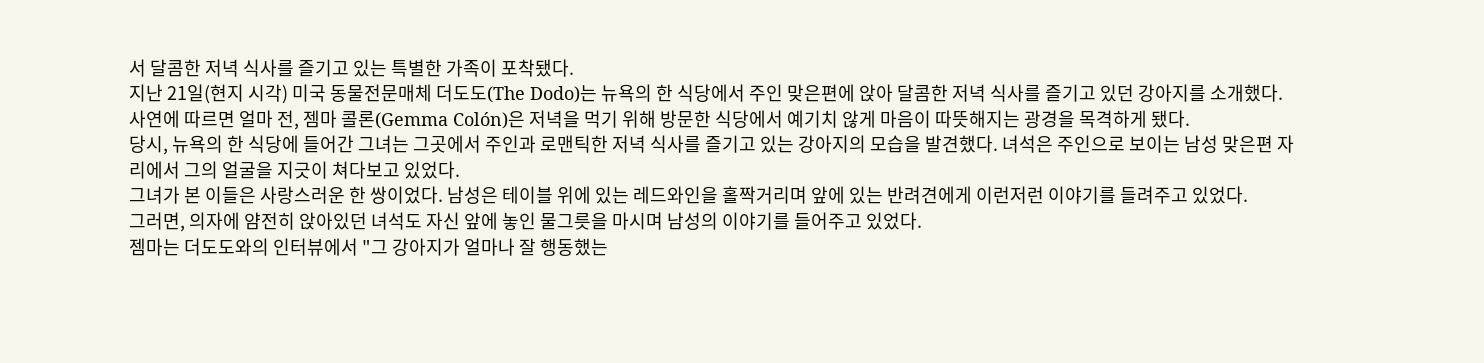서 달콤한 저녁 식사를 즐기고 있는 특별한 가족이 포착됐다.
지난 21일(현지 시각) 미국 동물전문매체 더도도(The Dodo)는 뉴욕의 한 식당에서 주인 맞은편에 앉아 달콤한 저녁 식사를 즐기고 있던 강아지를 소개했다.
사연에 따르면 얼마 전, 젬마 콜론(Gemma Colón)은 저녁을 먹기 위해 방문한 식당에서 예기치 않게 마음이 따뜻해지는 광경을 목격하게 됐다.
당시, 뉴욕의 한 식당에 들어간 그녀는 그곳에서 주인과 로맨틱한 저녁 식사를 즐기고 있는 강아지의 모습을 발견했다. 녀석은 주인으로 보이는 남성 맞은편 자리에서 그의 얼굴을 지긋이 쳐다보고 있었다.
그녀가 본 이들은 사랑스러운 한 쌍이었다. 남성은 테이블 위에 있는 레드와인을 홀짝거리며 앞에 있는 반려견에게 이런저런 이야기를 들려주고 있었다.
그러면, 의자에 얌전히 앉아있던 녀석도 자신 앞에 놓인 물그릇을 마시며 남성의 이야기를 들어주고 있었다.
젬마는 더도도와의 인터뷰에서 "그 강아지가 얼마나 잘 행동했는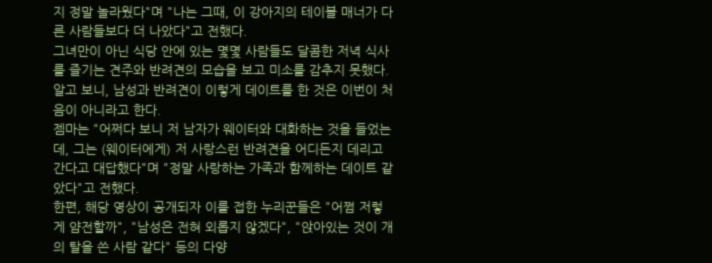지 정말 놀라웠다"며 "나는 그때, 이 강아지의 테이블 매너가 다른 사람들보다 더 나았다"고 전했다.
그녀만이 아닌 식당 안에 있는 몇몇 사람들도 달콤한 저녁 식사를 즐기는 견주와 반려견의 모습을 보고 미소를 감추지 못했다. 알고 보니, 남성과 반려견이 이렇게 데이트를 한 것은 이번이 처음이 아니라고 한다.
젬마는 "어쩌다 보니 저 남자가 웨이터와 대화하는 것을 들었는데, 그는 (웨이터에게) 저 사랑스런 반려견을 어디든지 데리고 간다고 대답했다"며 "정말 사랑하는 가족과 함께하는 데이트 같았다"고 전했다.
한편, 해당 영상이 공개되자 이를 접한 누리꾼들은 "어쩜 저렇게 얌전할까", "남성은 전혀 외롭지 않겠다", "앉아있는 것이 개의 탈을 쓴 사람 같다" 등의 다양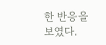한 반응을 보였다.